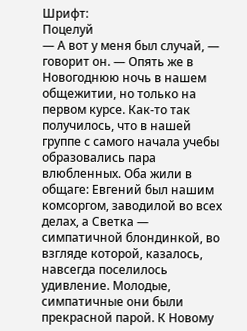Шрифт:
Поцелуй
— А вот у меня был случай, — говорит он. — Опять же в Новогоднюю ночь в нашем общежитии, но только на первом курсе. Как-то так получилось, что в нашей группе с самого начала учебы образовались пара влюбленных. Оба жили в общаге: Евгений был нашим комсоргом, заводилой во всех делах, а Светка — симпатичной блондинкой, во взгляде которой, казалось, навсегда поселилось удивление. Молодые, симпатичные они были прекрасной парой. К Новому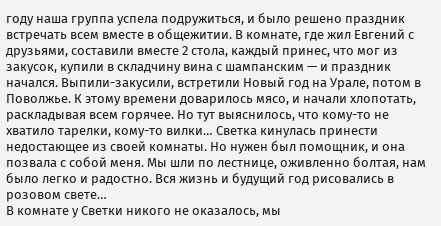году наша группа успела подружиться, и было решено праздник встречать всем вместе в общежитии. В комнате, где жил Евгений с друзьями, составили вместе 2 стола, каждый принес, что мог из закусок, купили в складчину вина с шампанским — и праздник начался. Выпили-закусили, встретили Новый год на Урале, потом в Поволжье. К этому времени доварилось мясо, и начали хлопотать, раскладывая всем горячее. Но тут выяснилось, что кому-то не хватило тарелки, кому-то вилки… Светка кинулась принести недостающее из своей комнаты. Но нужен был помощник, и она позвала с собой меня. Мы шли по лестнице, оживленно болтая, нам было легко и радостно. Вся жизнь и будущий год рисовались в розовом свете…
В комнате у Светки никого не оказалось, мы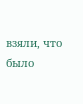взяли, что было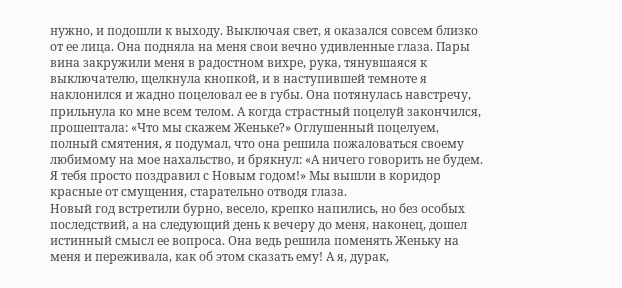нужно, и подошли к выходу. Выключая свет, я оказался совсем близко от ее лица. Она подняла на меня свои вечно удивленные глаза. Пары вина закружили меня в радостном вихре, рука, тянувшаяся к выключателю, щелкнула кнопкой, и в наступившей темноте я наклонился и жадно поцеловал ее в губы. Она потянулась навстречу, прильнула ко мне всем телом. А когда страстный поцелуй закончился, прошептала: «Что мы скажем Женьке?» Оглушенный поцелуем, полный смятения, я подумал, что она решила пожаловаться своему любимому на мое нахальство, и брякнул: «А ничего говорить не будем. Я тебя просто поздравил с Новым годом!» Мы вышли в коридор красные от смущения, старательно отводя глаза.
Новый год встретили бурно, весело, крепко напились, но без особых последствий, а на следующий день к вечеру до меня, наконец, дошел истинный смысл ее вопроса. Она ведь решила поменять Женьку на меня и переживала, как об этом сказать ему! А я, дурак,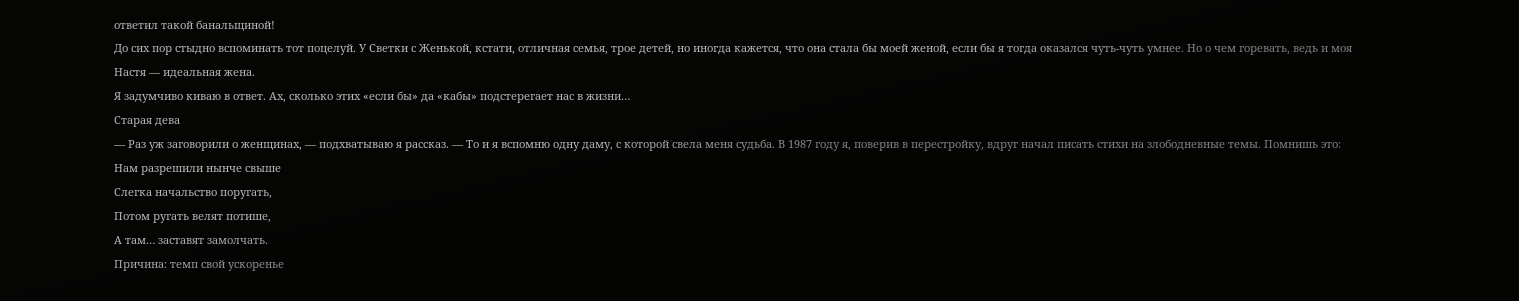ответил такой банальщиной!
До сих пор стыдно вспоминать тот поцелуй. У Светки с Женькой, кстати, отличная семья, трое детей, но иногда кажется, что она стала бы моей женой, если бы я тогда оказался чуть-чуть умнее. Но о чем горевать, ведь и моя Настя — идеальная жена.
Я задумчиво киваю в ответ. Ах, сколько этих «если бы» да «кабы» подстерегает нас в жизни…
Старая дева
— Раз уж заговорили о женщинах, — подхватываю я рассказ. — То и я вспомню одну даму, с которой свела меня судьба. В 1987 году я, поверив в перестройку, вдруг начал писать стихи на злободневные темы. Помнишь это:
Нам разрешили нынче свыше
Слегка начальство поругать,
Потом ругать велят потише,
А там… заставят замолчать.
Причина: темп свой ускоренье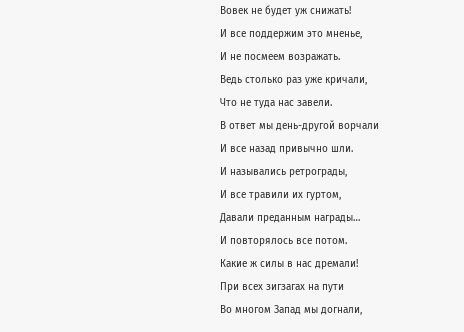Вовек не будет уж снижать!
И все поддержим это мненье,
И не посмеем возражать.
Ведь столько раз уже кричали,
Что не туда нас завели.
В ответ мы день-другой ворчали
И все назад привычно шли.
И назывались ретрограды,
И все травили их гуртом,
Давали преданным награды…
И повторялось все потом.
Какие ж силы в нас дремали!
При всех зигзагах на пути
Во многом Запад мы догнали,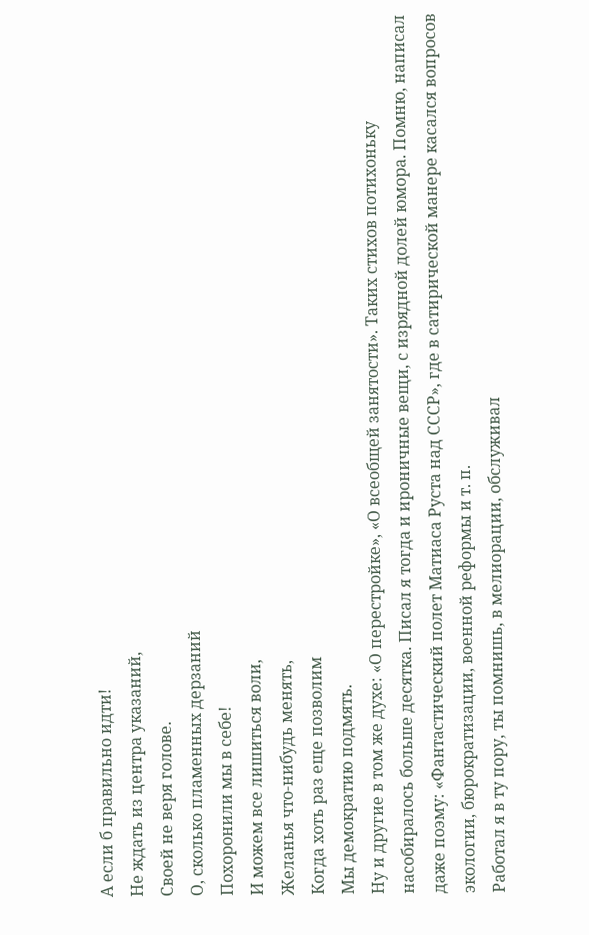А если б правильно идти!
Не ждать из центра указаний,
Своей не веря голове.
О, сколько пламенных дерзаний
Похоронили мы в себе!
И можем все лишиться воли,
Желанья что-нибудь менять,
Когда хоть раз еще позволим
Мы демократию подмять.
Ну и другие в том же духе: «О перестройке», «О всеобщей занятости». Таких стихов потихоньку насобиралось больше десятка. Писал я тогда и ироничные вещи, с изрядной долей юмора. Помню, написал даже поэму: «Фантастический полет Матиаса Руста над СССР», где в сатирической манере касался вопросов экологии, бюрократизации, военной реформы и т. п.
Работал я в ту пору, ты помнишь, в мелиорации, обслуживал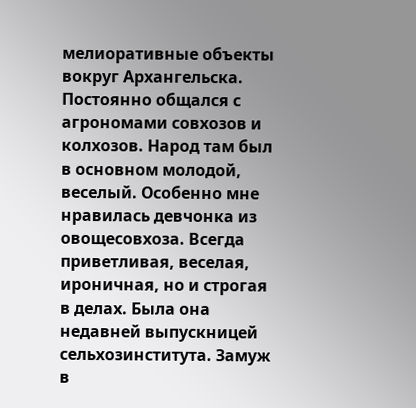мелиоративные объекты вокруг Архангельска. Постоянно общался с агрономами совхозов и колхозов. Народ там был в основном молодой, веселый. Особенно мне нравилась девчонка из овощесовхоза. Всегда приветливая, веселая, ироничная, но и строгая в делах. Была она недавней выпускницей сельхозинститута. Замуж в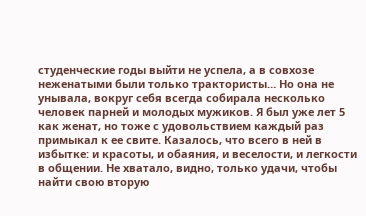студенческие годы выйти не успела, а в совхозе неженатыми были только трактористы… Но она не унывала, вокруг себя всегда собирала несколько человек парней и молодых мужиков. Я был уже лет 5 как женат, но тоже с удовольствием каждый раз примыкал к ее свите. Казалось, что всего в ней в избытке: и красоты, и обаяния, и веселости, и легкости в общении. Не хватало, видно, только удачи, чтобы найти свою вторую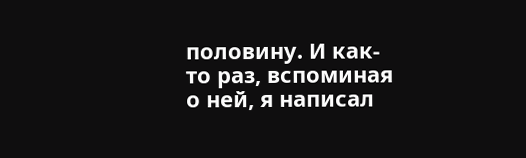половину. И как-то раз, вспоминая о ней, я написал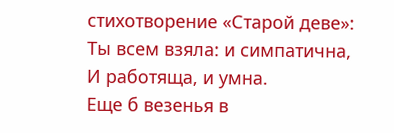стихотворение «Старой деве»:
Ты всем взяла: и симпатична,
И работяща, и умна.
Еще б везенья в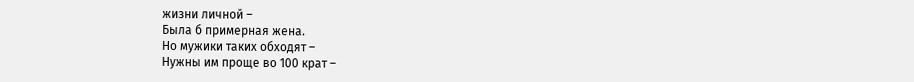жизни личной –
Была б примерная жена.
Но мужики таких обходят –
Нужны им проще во 100 крат –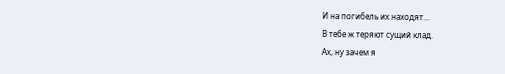И на погибель их находят…
В тебе ж теряют сущий клад.
Ах, ну зачем я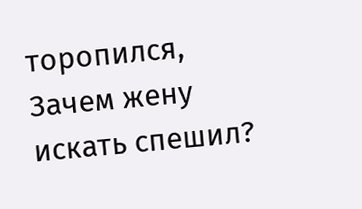торопился,
Зачем жену искать спешил?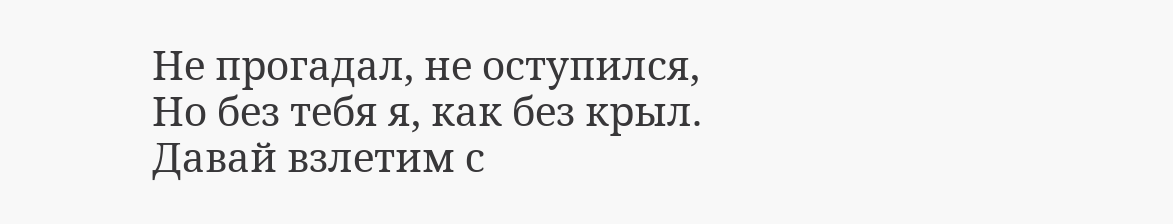Не прогадал, не оступился,
Но без тебя я, как без крыл.
Давай взлетим с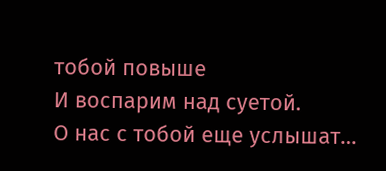тобой повыше
И воспарим над суетой.
О нас с тобой еще услышат…